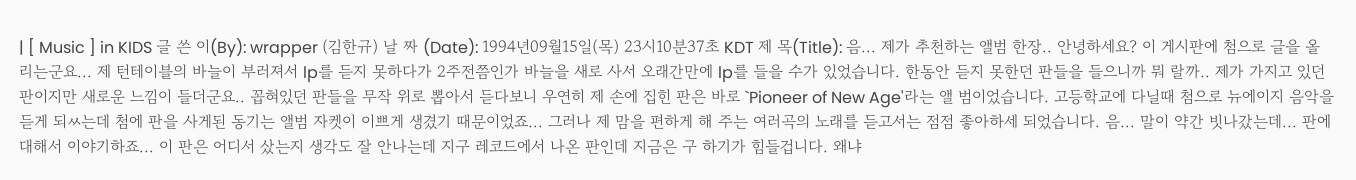| [ Music ] in KIDS 글 쓴 이(By): wrapper (김한규) 날 짜 (Date): 1994년09월15일(목) 23시10분37초 KDT 제 목(Title): 음... 제가 추천하는 앨범 한장.. 안녕하세요? 이 게시판에 첨으로 글을 올리는군요... 제 턴테이블의 바늘이 부러져서 lp를 듣지 못하다가 2주전쯤인가 바늘을 새로 사서 오래간만에 lp를 들을 수가 있었습니다. 한동안 듣지 못한던 판들을 들으니까 뭐 랄까.. 제가 가지고 있던 판이지만 새로운 느낌이 들더군요.. 꼽혀있던 판들을 무작 위로 뽑아서 듣다보니 우연히 제 손에 집힌 판은 바로 `Pioneer of New Age'라는 앨 범이었습니다. 고등학교에 다닐때 첨으로 뉴에이지 음악을 듣게 되ㅆ는데 첨에 판을 사게된 동기는 앨범 자켓이 이쁘게 생겼기 때문이었죠... 그러나 제 맘을 편하게 해 주는 여러곡의 노래를 듣고서는 점점 좋아하세 되었습니다. 음... 말이 약간 빗나갔는데... 판에 대해서 이야기하죠... 이 판은 어디서 샀는지 생각도 잘 안나는데 지구 레코드에서 나온 판인데 지금은 구 하기가 힘들겁니다. 왜냐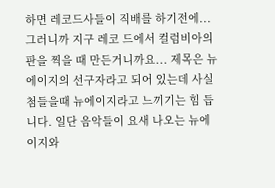하면 레코드사들이 직배를 하기전에... 그러니까 지구 레코 드에서 컬럼비아의 판을 찍을 때 만든거니까요... 제목은 뉴에이지의 선구자라고 되어 있는데 사실 첨들을때 뉴에이지라고 느끼기는 힘 듭니다. 일단 음악들이 요새 나오는 뉴에이지와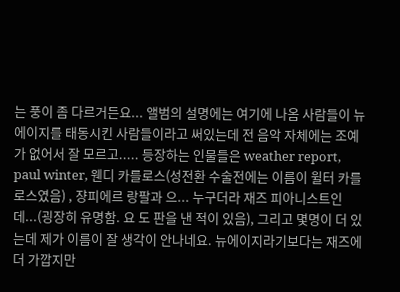는 풍이 좀 다르거든요... 앨범의 설명에는 여기에 나옴 사람들이 뉴에이지를 태동시킨 사람들이라고 써있는데 전 음악 자체에는 조예가 없어서 잘 모르고..... 등장하는 인물들은 weather report, paul winter, 웬디 카를로스(성전환 수술전에는 이름이 윌터 카를로스였음) , 쟝피에르 랑팔과 으... 누구더라 재즈 피아니스트인데...(굉장히 유명함. 요 도 판을 낸 적이 있음), 그리고 몇명이 더 있는데 제가 이름이 잘 생각이 안나네요. 뉴에이지라기보다는 재즈에 더 가깝지만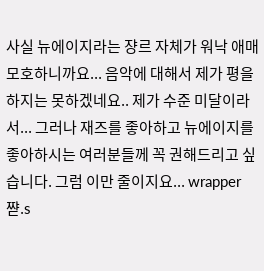사실 뉴에이지라는 쟝르 자체가 워낙 애매 모호하니까요... 음악에 대해서 제가 평을 하지는 못하겠네요.. 제가 수준 미달이라 서... 그러나 재즈를 좋아하고 뉴에이지를 좋아하시는 여러분들께 꼭 권해드리고 싶 습니다. 그럼 이만 줄이지요... wrapper 쨛.s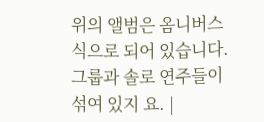위의 앨범은 옴니버스식으로 되어 있습니다. 그룹과 솔로 연주들이 섞여 있지 요. |